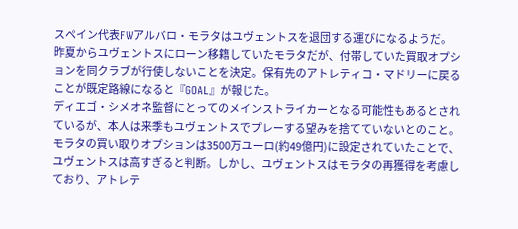スペイン代表FWアルバロ・モラタはユヴェントスを退団する運びになるようだ。
昨夏からユヴェントスにローン移籍していたモラタだが、付帯していた買取オプションを同クラブが行使しないことを決定。保有先のアトレティコ・マドリーに戻ることが既定路線になると『GOAL』が報じた。
ディエゴ・シメオネ監督にとってのメインストライカーとなる可能性もあるとされているが、本人は来季もユヴェントスでプレーする望みを捨てていないとのこと。
モラタの買い取りオプションは3500万ユーロ(約49億円)に設定されていたことで、ユヴェントスは高すぎると判断。しかし、ユヴェントスはモラタの再獲得を考慮しており、アトレテ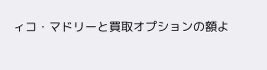ィコ・マドリーと買取オプションの額よ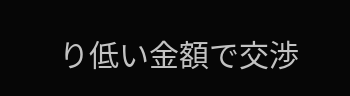り低い金額で交渉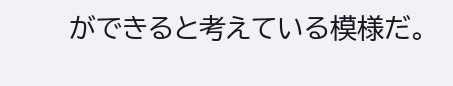ができると考えている模様だ。